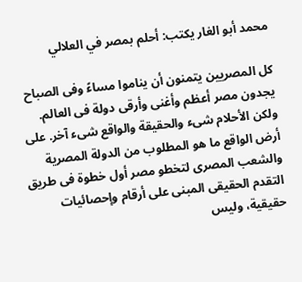محمد أبو الغار يكتب: أحلم بمصر في العلالي

كل المصريين يتمنون أن يناموا مساءً وفى الصباح يجدون مصر أعظم وأغنى وأرقى دولة فى العالم. ولكن الأحلام شىء والحقيقة والواقع شىء آخر. على أرض الواقع ما هو المطلوب من الدولة المصرية والشعب المصرى لتخطو مصر أول خطوة فى طريق التقدم الحقيقى المبنى على أرقام وإحصائيات حقيقية، وليس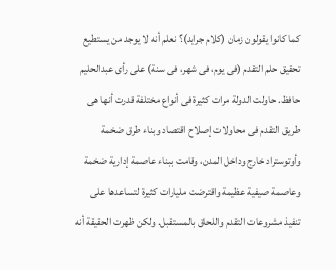كما كانوا يقولون زمان (كلام جرايد)؟ نعلم أنه لا يوجد من يستطيع تحقيق حلم التقدم (فى يوم، فى شهر، فى سنة) على رأى عبدالحليم حافظ. حاولت الدولة مرات كثيرة فى أنواع مختلفة قدرت أنها هى طريق التقدم فى محاولات إصلاح اقتصاد وبناء طرق ضخمة وأوتوستراد خارج وداخل المدن، وقامت ببناء عاصمة إدارية ضخمة وعاصمة صيفية عظيمة واقترضت مليارات كثيرة لتساعدها على تنفيذ مشروعات التقدم واللحاق بالمستقبل. ولكن ظهرت الحقيقة أنه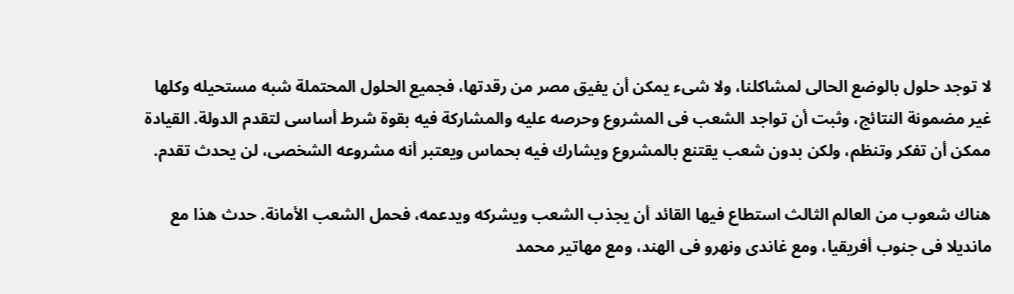لا توجد حلول بالوضع الحالى لمشاكلنا، ولا شىء يمكن أن يفيق مصر من رقدتها، فجميع الحلول المحتملة شبه مستحيله وكلها غير مضمونة النتائج، وثبت أن تواجد الشعب فى المشروع وحرصه عليه والمشاركة فيه بقوة شرط أساسى لتقدم الدولة. القيادة ممكن أن تفكر وتنظم، ولكن بدون شعب يقتنع بالمشروع ويشارك فيه بحماس ويعتبر أنه مشروعه الشخصى، لن يحدث تقدم.

هناك شعوب من العالم الثالث استطاع فيها القائد أن يجذب الشعب ويشركه ويدعمه، فحمل الشعب الأمانة. حدث هذا مع مانديلا فى جنوب أفريقيا، ومع غاندى ونهرو فى الهند، ومع مهاتير محمد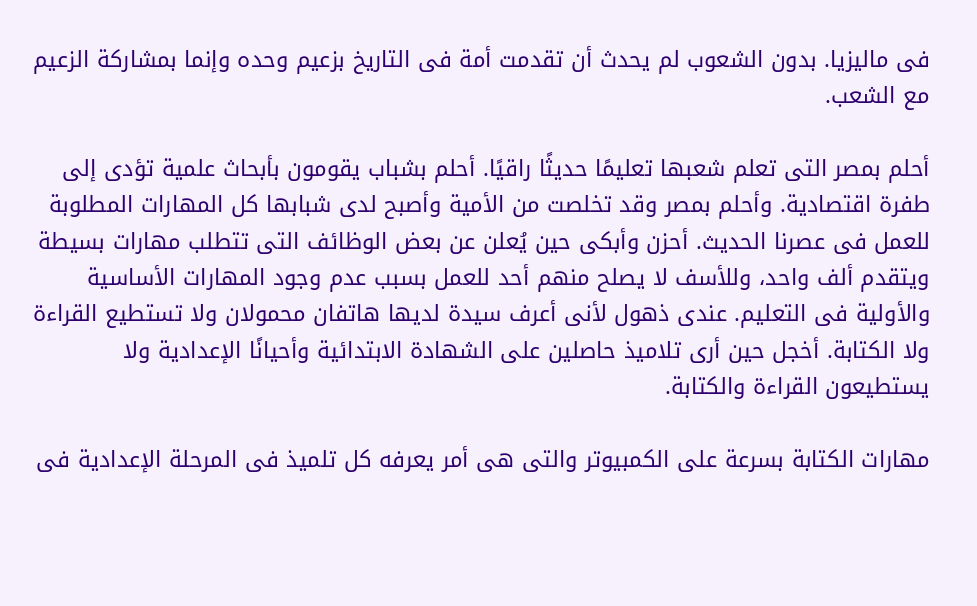فى ماليزيا. بدون الشعوب لم يحدث أن تقدمت أمة فى التاريخ بزعيم وحده وإنما بمشاركة الزعيم مع الشعب.

أحلم بمصر التى تعلم شعبها تعليمًا حديثًا راقيًا. أحلم بشباب يقومون بأبحاث علمية تؤدى إلى طفرة اقتصادية. وأحلم بمصر وقد تخلصت من الأمية وأصبح لدى شبابها كل المهارات المطلوبة للعمل فى عصرنا الحديث. أحزن وأبكى حين يُعلن عن بعض الوظائف التى تتطلب مهارات بسيطة ويتقدم ألف واحد، وللأسف لا يصلح منهم أحد للعمل بسبب عدم وجود المهارات الأساسية والأولية فى التعليم. عندى ذهول لأنى أعرف سيدة لديها هاتفان محمولان ولا تستطيع القراءة ولا الكتابة. أخجل حين أرى تلاميذ حاصلين على الشهادة الابتدائية وأحيانًا الإعدادية ولا يستطيعون القراءة والكتابة.

مهارات الكتابة بسرعة على الكمبيوتر والتى هى أمر يعرفه كل تلميذ فى المرحلة الإعدادية فى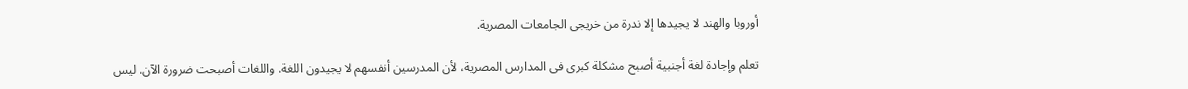أوروبا والهند لا يجيدها إلا ندرة من خريجى الجامعات المصرية.

تعلم وإجادة لغة أجنبية أصبح مشكلة كبرى فى المدارس المصرية، لأن المدرسين أنفسهم لا يجيدون اللغة. واللغات أصبحت ضرورة الآن. ليس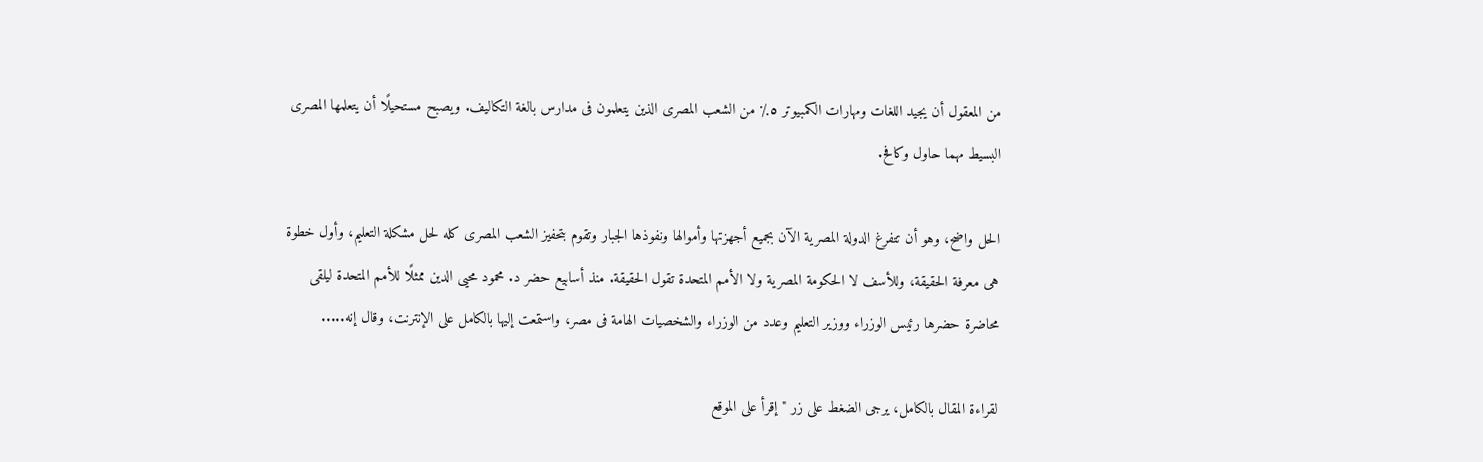من المعقول أن يجيد اللغات ومهارات الكمبيوتر ٥٪ من الشعب المصرى الذين يتعلمون فى مدارس بالغة التكاليف. ويصبح مستحيلًا أن يتعلمها المصرى البسيط مهما حاول وكافح.

الحل واضح، وهو أن تتفرغ الدولة المصرية الآن بجميع أجهزتها وأموالها ونفوذها الجبار وتقوم بتحفيز الشعب المصرى كله لحل مشكلة التعليم، وأول خطوة هى معرفة الحقيقة، وللأسف لا الحكومة المصرية ولا الأمم المتحدة تقول الحقيقة. منذ أسابيع حضر د. محمود محيى الدين ممثلًا للأمم المتحدة ليلقى محاضرة حضرها رئيس الوزراء ووزير التعليم وعدد من الوزراء والشخصيات الهامة فى مصر، واستمعت إليها بالكامل على الإنترنت، وقال إنه.....

لقراءة المقال بالكامل، يرجى الضغط على زر "إقرأ على الموقع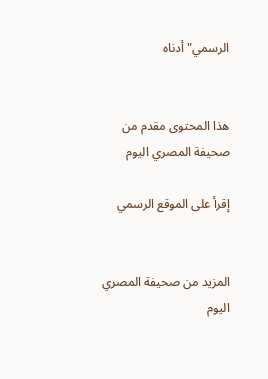الرسمي" أدناه


هذا المحتوى مقدم من صحيفة المصري اليوم

إقرأ على الموقع الرسمي


المزيد من صحيفة المصري اليوم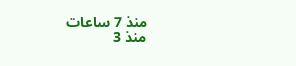منذ 7 ساعات
منذ 3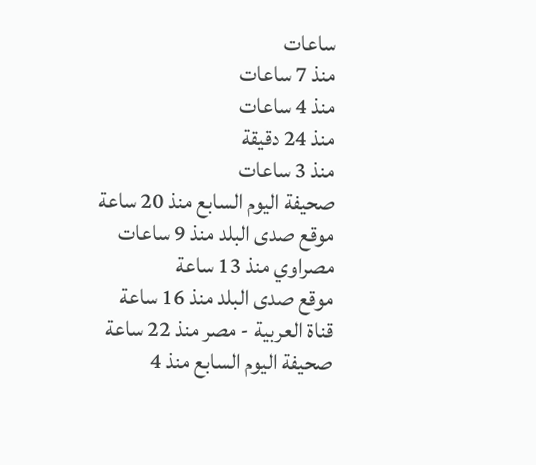ساعات
منذ 7 ساعات
منذ 4 ساعات
منذ 24 دقيقة
منذ 3 ساعات
صحيفة اليوم السابع منذ 20 ساعة
موقع صدى البلد منذ 9 ساعات
مصراوي منذ 13 ساعة
موقع صدى البلد منذ 16 ساعة
قناة العربية - مصر منذ 22 ساعة
صحيفة اليوم السابع منذ 4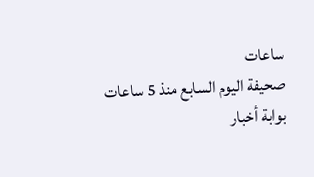ساعات
صحيفة اليوم السابع منذ 5 ساعات
بوابة أخبار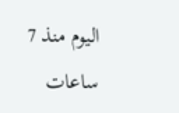اليوم منذ 7 ساعات